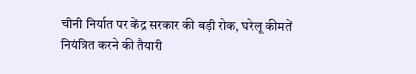चीनी निर्यात पर केंद्र सरकार की बड़ी रोक, घरेलू कीमतें नियंत्रित करने की तैयारी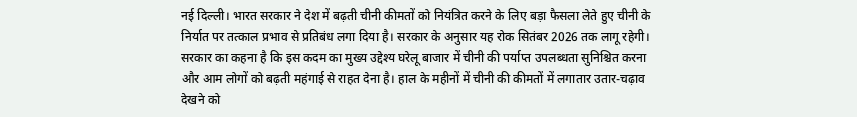नई दिल्ली। भारत सरकार ने देश में बढ़ती चीनी कीमतों को नियंत्रित करने के लिए बड़ा फैसला लेते हुए चीनी के निर्यात पर तत्काल प्रभाव से प्रतिबंध लगा दिया है। सरकार के अनुसार यह रोक सितंबर 2026 तक लागू रहेगी।
सरकार का कहना है कि इस कदम का मुख्य उद्देश्य घरेलू बाजार में चीनी की पर्याप्त उपलब्धता सुनिश्चित करना और आम लोगों को बढ़ती महंगाई से राहत देना है। हाल के महीनों में चीनी की कीमतों में लगातार उतार-चढ़ाव देखने को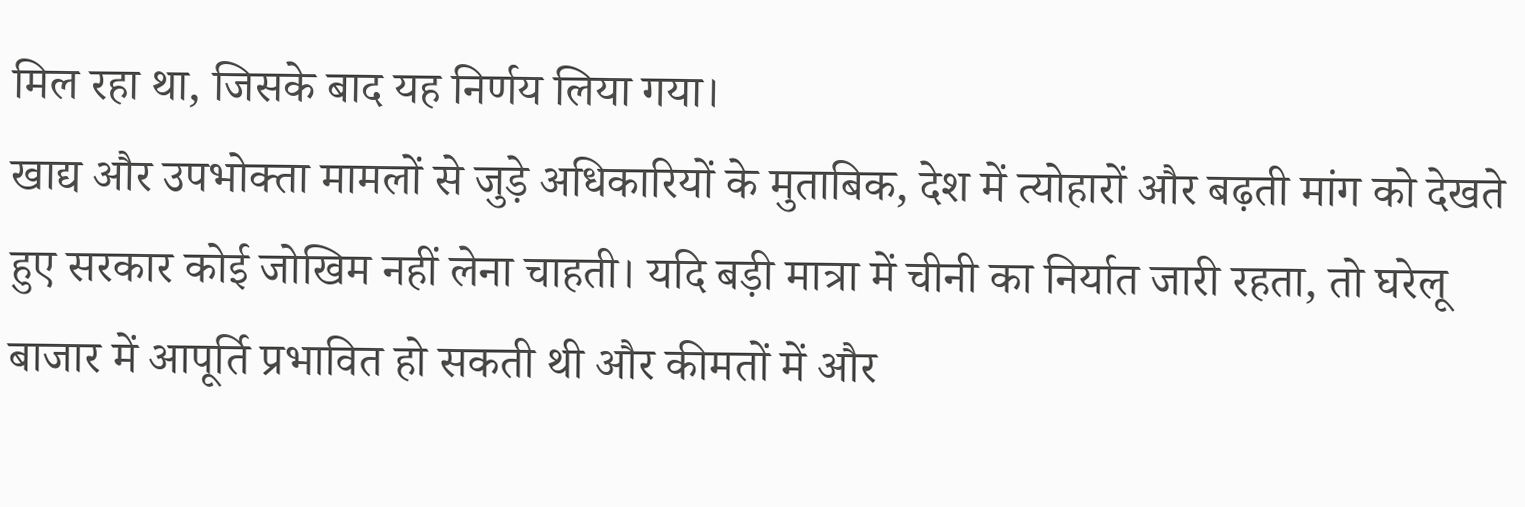मिल रहा था, जिसके बाद यह निर्णय लिया गया।
खाद्य और उपभोक्ता मामलों से जुड़े अधिकारियों के मुताबिक, देश में त्योहारों और बढ़ती मांग को देखते हुए सरकार कोई जोखिम नहीं लेना चाहती। यदि बड़ी मात्रा में चीनी का निर्यात जारी रहता, तो घरेलू बाजार में आपूर्ति प्रभावित हो सकती थी और कीमतों में और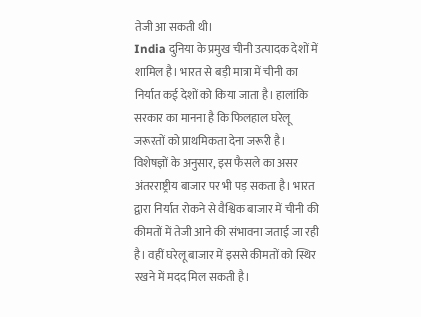तेजी आ सकती थी।
India दुनिया के प्रमुख चीनी उत्पादक देशों में शामिल है। भारत से बड़ी मात्रा में चीनी का निर्यात कई देशों को किया जाता है। हालांकि सरकार का मानना है कि फिलहाल घरेलू जरूरतों को प्राथमिकता देना जरूरी है।
विशेषज्ञों के अनुसार, इस फैसले का असर अंतरराष्ट्रीय बाजार पर भी पड़ सकता है। भारत द्वारा निर्यात रोकने से वैश्विक बाजार में चीनी की कीमतों में तेजी आने की संभावना जताई जा रही है। वहीं घरेलू बाजार में इससे कीमतों को स्थिर रखने में मदद मिल सकती है।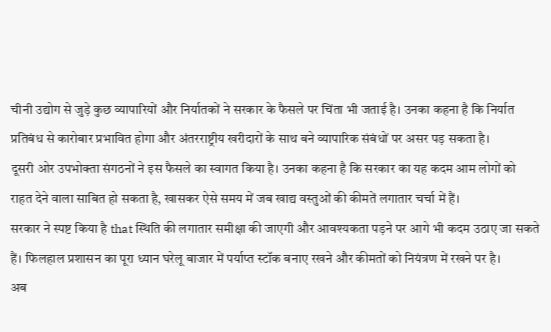चीनी उद्योग से जुड़े कुछ व्यापारियों और निर्यातकों ने सरकार के फैसले पर चिंता भी जताई है। उनका कहना है कि निर्यात प्रतिबंध से कारोबार प्रभावित होगा और अंतरराष्ट्रीय खरीदारों के साथ बने व्यापारिक संबंधों पर असर पड़ सकता है।
दूसरी ओर उपभोक्ता संगठनों ने इस फैसले का स्वागत किया है। उनका कहना है कि सरकार का यह कदम आम लोगों को राहत देने वाला साबित हो सकता है, खासकर ऐसे समय में जब खाद्य वस्तुओं की कीमतें लगातार चर्चा में हैं।
सरकार ने स्पष्ट किया है that स्थिति की लगातार समीक्षा की जाएगी और आवश्यकता पड़ने पर आगे भी कदम उठाए जा सकते हैं। फिलहाल प्रशासन का पूरा ध्यान घरेलू बाजार में पर्याप्त स्टॉक बनाए रखने और कीमतों को नियंत्रण में रखने पर है।
अब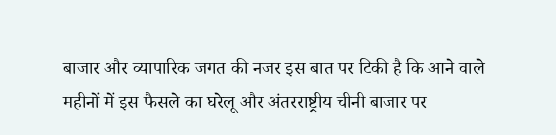बाजार और व्यापारिक जगत की नजर इस बात पर टिकी है कि आने वाले महीनों में इस फैसले का घरेलू और अंतरराष्ट्रीय चीनी बाजार पर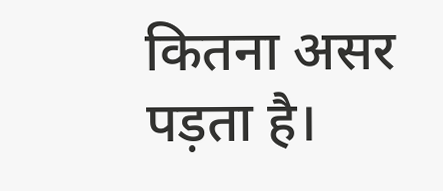कितना असर पड़ता है।